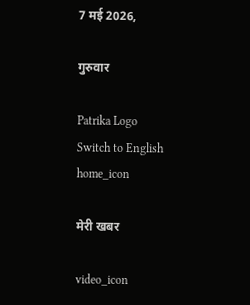7 मई 2026,

गुरुवार

Patrika Logo
Switch to English
home_icon

मेरी खबर

video_icon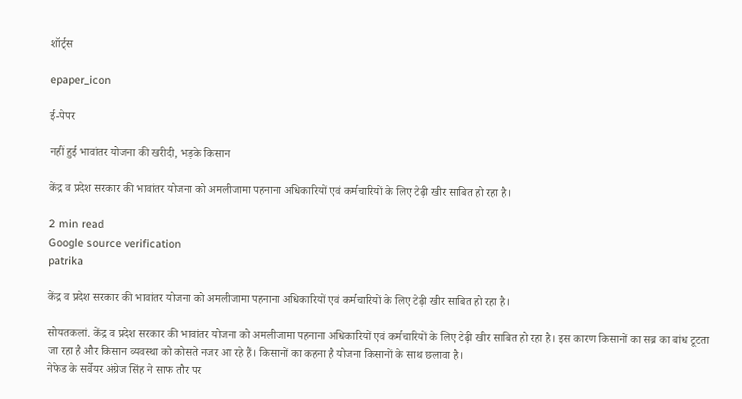शॉर्ट्स

epaper_icon

ई-पेपर

नहीं हुई भावांतर योजना की खरीदी, भड़के किसान

केंद्र व प्रदेश सरकार की भावांतर योजना को अमलीजामा पहनाना अधिकारियों एवं कर्मचारियों के लिए टेढ़ी खीर साबित हो रहा है।

2 min read
Google source verification
patrika

केंद्र व प्रदेश सरकार की भावांतर योजना को अमलीजामा पहनाना अधिकारियों एवं कर्मचारियों के लिए टेढ़ी खीर साबित हो रहा है।

सोयतकलां. केंद्र व प्रदेश सरकार की भावांतर योजना को अमलीजामा पहनाना अधिकारियों एवं कर्मचारियों के लिए टेढ़ी खीर साबित हो रहा है। इस कारण किसानों का सब्र का बांध टूटता जा रहा है और किसान व्यवस्था को कोसते नजर आ रहे हैं। किसानों का कहना है योजना किसानों के साथ छलावा है।
नेफेड के सर्वेयर अंग्रेज सिंह ने साफ तौर पर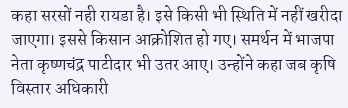कहा सरसों नही रायडा है। इसे किसी भी स्थिति में नहीं खरीदा जाएगा। इससे किसान आक्रोशित हो गए। समर्थन में भाजपा नेता कृष्णचंद्र पाटीदार भी उतर आए। उन्होंने कहा जब कृषि विस्तार अधिकारी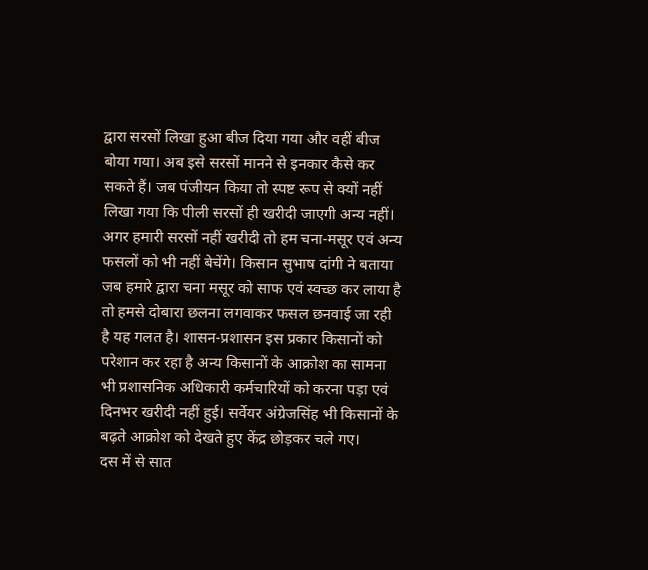द्वारा सरसों लिखा हुआ बीज दिया गया और वहीं बीज बोया गया। अब इसे सरसों मानने से इनकार कैसे कर सकते हैं। जब पंजीयन किया तो स्पष्ट रूप से क्यों नहीं लिखा गया कि पीली सरसों ही खरीदी जाएगी अन्य नहीं। अगर हमारी सरसों नहीं खरीदी तो हम चना-मसूर एवं अन्य फसलों को भी नहीं बेचेंगे। किसान सुभाष दांगी ने बताया जब हमारे द्वारा चना मसूर को साफ एवं स्वच्छ कर लाया है तो हमसे दोबारा छलना लगवाकर फसल छनवाई जा रही है यह गलत है। शासन-प्रशासन इस प्रकार किसानों को परेशान कर रहा है अन्य किसानों के आक्रोश का सामना भी प्रशासनिक अधिकारी कर्मचारियों को करना पड़ा एवं दिनभर खरीदी नहीं हुई। सर्वेयर अंग्रेजसिंह भी किसानों के बढ़ते आक्रोश को देखते हुए केंद्र छोड़कर चले गए।
दस में से सात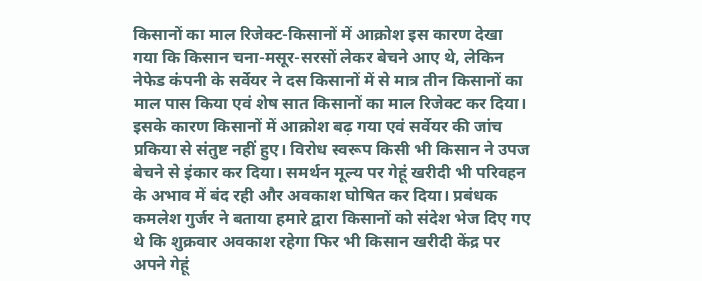किसानों का माल रिजेक्ट-किसानों में आक्रोश इस कारण देखा गया कि किसान चना-मसूर-सरसों लेकर बेचने आए थे, लेकिन नेफेड कंपनी के सर्वेयर ने दस किसानों में से मात्र तीन किसानों का माल पास किया एवं शेष सात किसानों का माल रिजेक्ट कर दिया। इसके कारण किसानों में आक्रोश बढ़ गया एवं सर्वेयर की जांच प्रकिया से संतुष्ट नहीं हुए। विरोध स्वरूप किसी भी किसान ने उपज बेचने से इंकार कर दिया। समर्थन मूल्य पर गेहूं खरीदी भी परिवहन के अभाव में बंद रही और अवकाश घोषित कर दिया। प्रबंधक कमलेश गुर्जर ने बताया हमारे द्वारा किसानों को संदेश भेज दिए गए थे कि शुक्रवार अवकाश रहेगा फिर भी किसान खरीदी केंद्र पर अपने गेहूं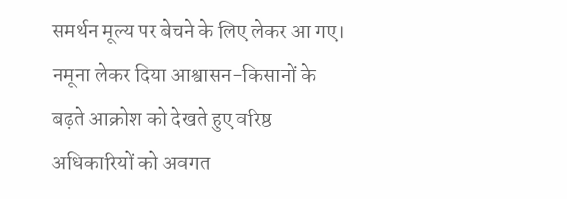समर्थन मूल्य पर बेचने के लिए लेकर आ गए।
नमूना लेकर दिया आश्वासन-किसानों के बढ़ते आक्रोश को देखते हुए वरिष्ठ अधिकारियों को अवगत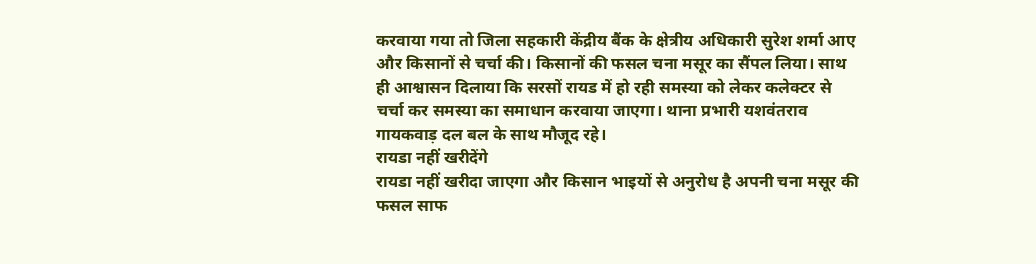करवाया गया तो जिला सहकारी केंद्रीय बैंक के क्षेत्रीय अधिकारी सुरेश शर्मा आए और किसानों से चर्चा की। किसानों की फसल चना मसूर का सैंपल लिया। साथ ही आश्वासन दिलाया कि सरसों रायड में हो रही समस्या को लेकर कलेक्टर से चर्चा कर समस्या का समाधान करवाया जाएगा। थाना प्रभारी यशवंतराव गायकवाड़ दल बल के साथ मौजूद रहे।
रायडा नहीं खरीदेंगे
रायडा नहीं खरीदा जाएगा और किसान भाइयों से अनुरोध है अपनी चना मसूर की फसल साफ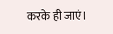करके ही जाएं।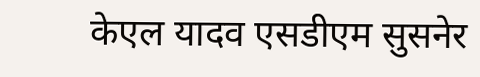केएल यादव एसडीएम सुसनेर